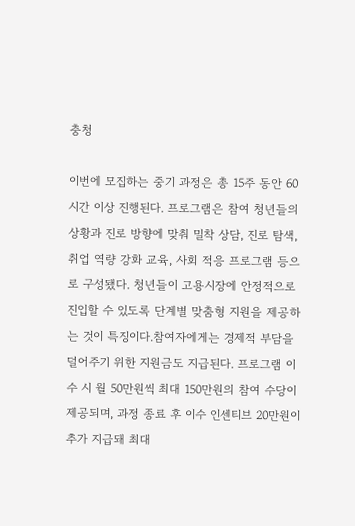충청

이번에 모집하는 중기 과정은 총 15주 동안 60시간 이상 진행된다. 프로그램은 참여 청년들의 상황과 진로 방향에 맞춰 밀착 상담, 진로 탐색, 취업 역량 강화 교육, 사회 적응 프로그램 등으로 구성됐다. 청년들이 고용시장에 안정적으로 진입할 수 있도록 단계별 맞춤형 지원을 제공하는 것이 특징이다.참여자에게는 경제적 부담을 덜어주기 위한 지원금도 지급된다. 프로그램 이수 시 월 50만원씩 최대 150만원의 참여 수당이 제공되며, 과정 종료 후 이수 인센티브 20만원이 추가 지급돼 최대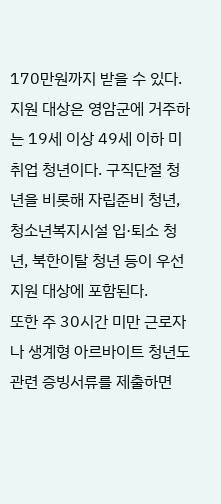170만원까지 받을 수 있다.지원 대상은 영암군에 거주하는 19세 이상 49세 이하 미취업 청년이다. 구직단절 청년을 비롯해 자립준비 청년, 청소년복지시설 입·퇴소 청년, 북한이탈 청년 등이 우선 지원 대상에 포함된다.
또한 주 30시간 미만 근로자나 생계형 아르바이트 청년도 관련 증빙서류를 제출하면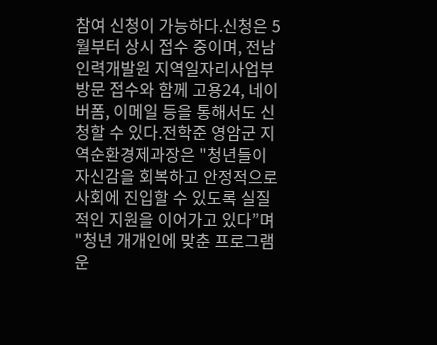참여 신청이 가능하다.신청은 5월부터 상시 접수 중이며, 전남인력개발원 지역일자리사업부 방문 접수와 함께 고용24, 네이버폼, 이메일 등을 통해서도 신청할 수 있다.전학준 영암군 지역순환경제과장은 "청년들이 자신감을 회복하고 안정적으로 사회에 진입할 수 있도록 실질적인 지원을 이어가고 있다”며 "청년 개개인에 맞춘 프로그램 운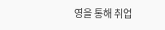영을 통해 취업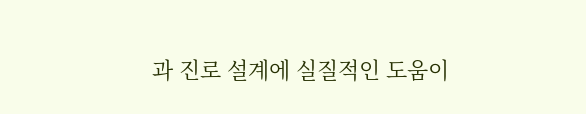과 진로 설계에 실질적인 도움이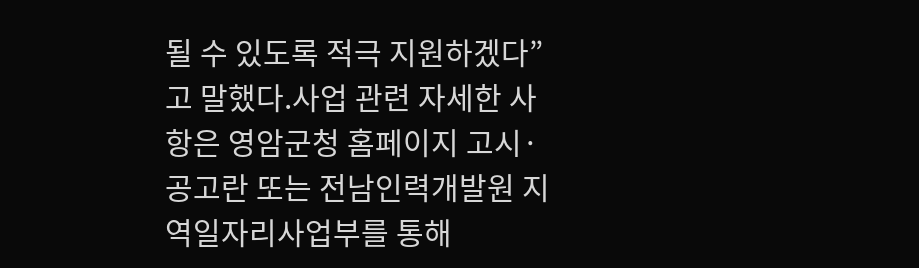될 수 있도록 적극 지원하겠다”고 말했다.사업 관련 자세한 사항은 영암군청 홈페이지 고시·공고란 또는 전남인력개발원 지역일자리사업부를 통해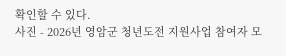확인할 수 있다.
사진 - 2026년 영암군 청년도전 지원사업 참여자 모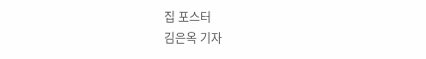집 포스터
김은옥 기자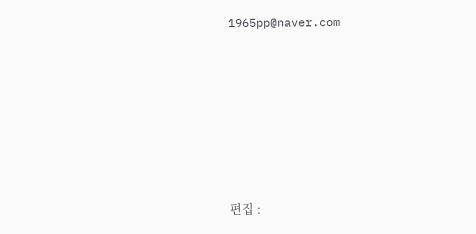1965pp@naver.com






편집 :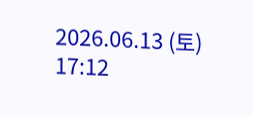2026.06.13 (토) 17:12